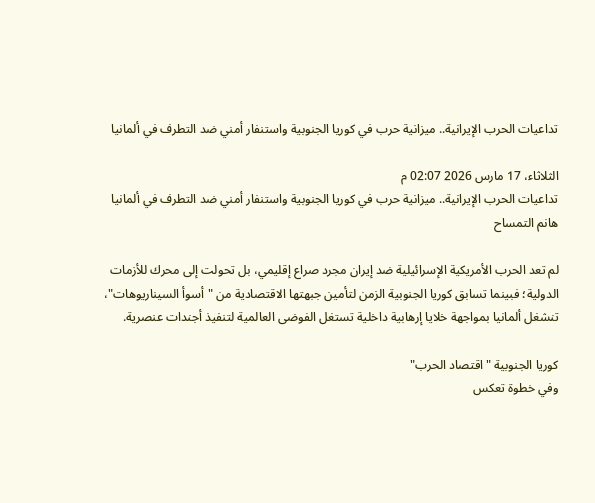تداعيات الحرب الإيرانية.. ميزانية حرب في كوريا الجنوبية واستنفار أمني ضد التطرف في ألمانيا

الثلاثاء، 17 مارس 2026 02:07 م
تداعيات الحرب الإيرانية.. ميزانية حرب في كوريا الجنوبية واستنفار أمني ضد التطرف في ألمانيا
هانم التمساح

لم تعد الحرب الأمريكية الإسرائيلية ضد إيران مجرد صراع إقليمي، بل تحولت إلى محرك للأزمات الدولية؛ فبينما تسابق كوريا الجنوبية الزمن لتأمين جبهتها الاقتصادية من "أسوأ السيناريوهات"، تنشغل ألمانيا بمواجهة خلايا إرهابية داخلية تستغل الفوضى العالمية لتنفيذ أجندات عنصرية.

كوريا الجنوبية "اقتصاد الحرب"
وفي خطوة تعكس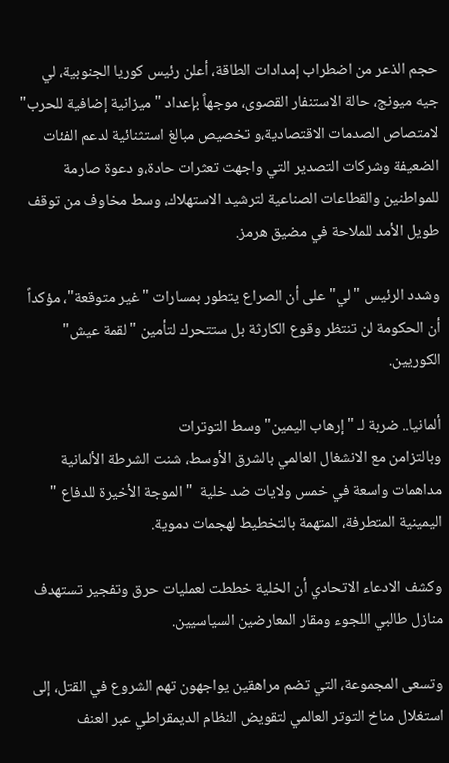حجم الذعر من اضطراب إمدادات الطاقة، أعلن رئيس كوريا الجنوبية، لي جيه ميونج، حالة الاستنفار القصوى، موجهاً بإعداد "ميزانية إضافية للحرب" لامتصاص الصدمات الاقتصادية،و تخصيص مبالغ استثنائية لدعم الفئات الضعيفة وشركات التصدير التي واجهت تعثرات حادة،و دعوة صارمة للمواطنين والقطاعات الصناعية لترشيد الاستهلاك، وسط مخاوف من توقف طويل الأمد للملاحة في مضيق هرمز.

وشدد الرئيس "لي" على أن الصراع يتطور بمسارات "غير متوقعة"، مؤكداً أن الحكومة لن تنتظر وقوع الكارثة بل ستتحرك لتأمين "لقمة عيش" الكوريين.

ألمانيا.. ضربة لـ "إرهاب اليمين" وسط التوترات
وبالتزامن مع الانشغال العالمي بالشرق الأوسط، شنت الشرطة الألمانية مداهمات واسعة في خمس ولايات ضد خلية  "الموجة الأخيرة للدفاع " اليمينية المتطرفة، المتهمة بالتخطيط لهجمات دموية.

وكشف الادعاء الاتحادي أن الخلية خططت لعمليات حرق وتفجير تستهدف منازل طالبي اللجوء ومقار المعارضين السياسيين.

وتسعى المجموعة، التي تضم مراهقين يواجهون تهم الشروع في القتل، إلى استغلال مناخ التوتر العالمي لتقويض النظام الديمقراطي عبر العنف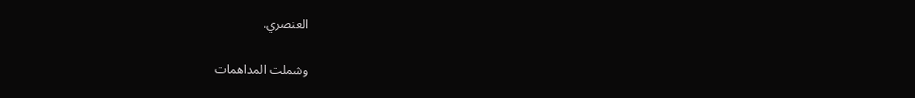العنصري.

وشملت المداهمات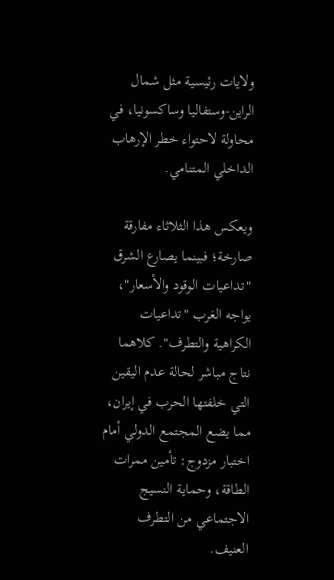ولايات رئيسية مثل شمال الراين-وستفاليا وساكسونيا، في محاولة لاحتواء خطر الإرهاب الداخلي المتنامي.

ويعكس هذا الثلاثاء مفارقة صارخة؛ فبينما يصارع الشرق "تداعيات الوقود والأسعار"، يواجه الغرب "تداعيات الكراهية والتطرف". كلاهما نتاج مباشر لحالة عدم اليقين التي خلفتها الحرب في إيران، مما يضع المجتمع الدولي أمام اختبار مزدوج: تأمين ممرات الطاقة، وحماية النسيج الاجتماعي من التطرف العنيف.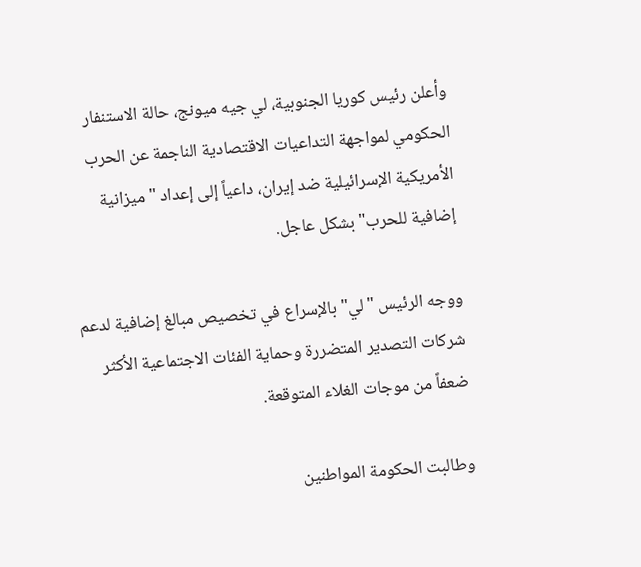وأعلن رئيس كوريا الجنوبية، لي جيه ميونج، حالة الاستنفار الحكومي لمواجهة التداعيات الاقتصادية الناجمة عن الحرب الأمريكية الإسرائيلية ضد إيران، داعياً إلى إعداد "ميزانية إضافية للحرب" بشكل عاجل.

ووجه الرئيس "لي" بالإسراع في تخصيص مبالغ إضافية لدعم شركات التصدير المتضررة وحماية الفئات الاجتماعية الأكثر ضعفاً من موجات الغلاء المتوقعة.

وطالبت الحكومة المواطنين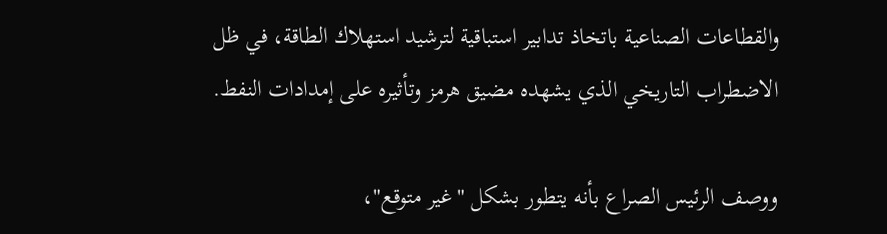والقطاعات الصناعية باتخاذ تدابير استباقية لترشيد استهلاك الطاقة، في ظل الاضطراب التاريخي الذي يشهده مضيق هرمز وتأثيره على إمدادات النفط.

ووصف الرئيس الصراع بأنه يتطور بشكل "غير متوقع"،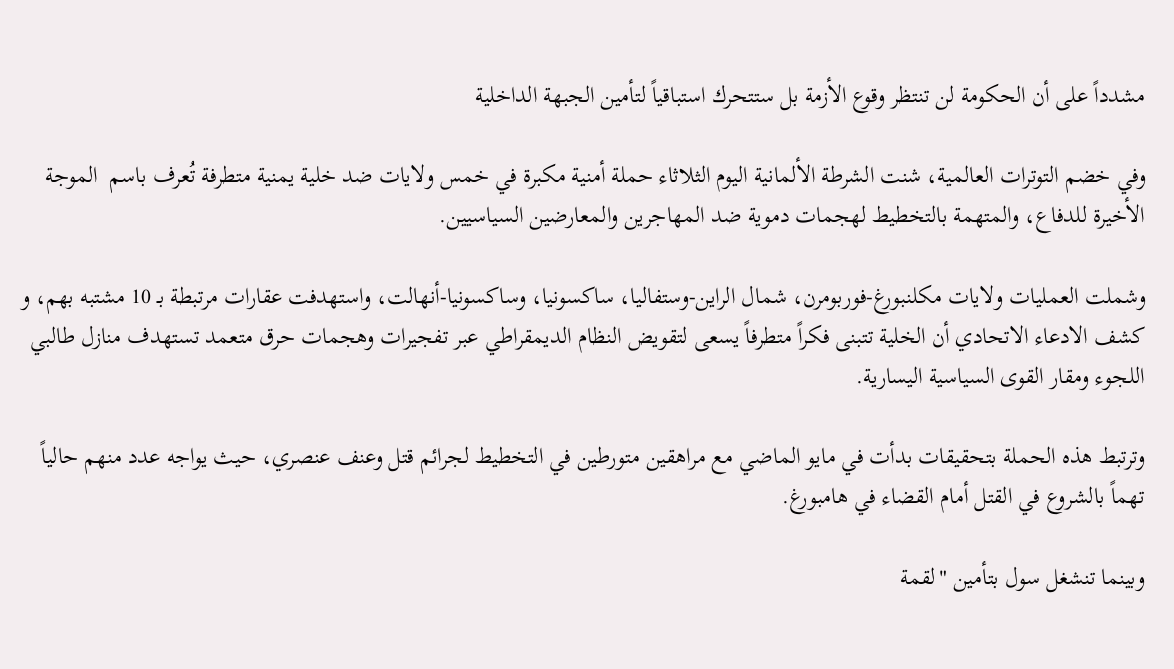مشدداً على أن الحكومة لن تنتظر وقوع الأزمة بل ستتحرك استباقياً لتأمين الجبهة الداخلية

وفي خضم التوترات العالمية، شنت الشرطة الألمانية اليوم الثلاثاء حملة أمنية مكبرة في خمس ولايات ضد خلية يمنية متطرفة تُعرف باسم  الموجة الأخيرة للدفاع، والمتهمة بالتخطيط لهجمات دموية ضد المهاجرين والمعارضين السياسيين.

وشملت العمليات ولايات مكلنبورغ-فوربومرن، شمال الراين-وستفاليا، ساكسونيا، وساكسونيا-أنهالت، واستهدفت عقارات مرتبطة بـ 10 مشتبه بهم، و كشف الادعاء الاتحادي أن الخلية تتبنى فكراً متطرفاً يسعى لتقويض النظام الديمقراطي عبر تفجيرات وهجمات حرق متعمد تستهدف منازل طالبي اللجوء ومقار القوى السياسية اليسارية.

وترتبط هذه الحملة بتحقيقات بدأت في مايو الماضي مع مراهقين متورطين في التخطيط لجرائم قتل وعنف عنصري، حيث يواجه عدد منهم حالياً تهماً بالشروع في القتل أمام القضاء في هامبورغ.

وبينما تنشغل سول بتأمين "لقمة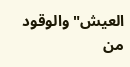العيش" والوقود من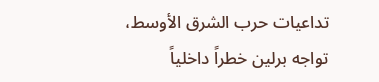تداعيات حرب الشرق الأوسط، تواجه برلين خطراً داخلياً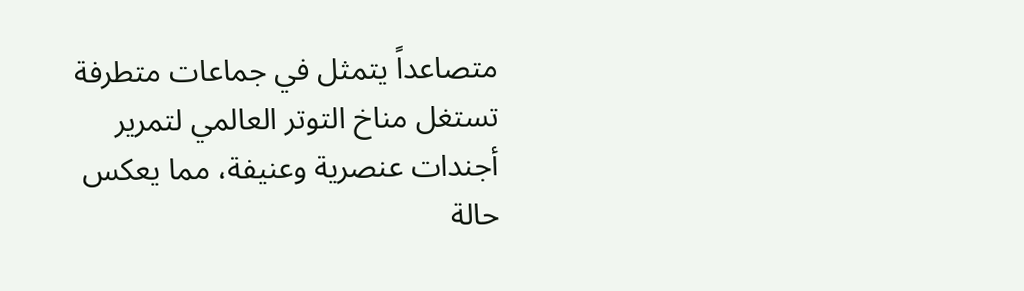متصاعداً يتمثل في جماعات متطرفة تستغل مناخ التوتر العالمي لتمرير أجندات عنصرية وعنيفة، مما يعكس حالة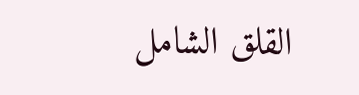القلق الشامل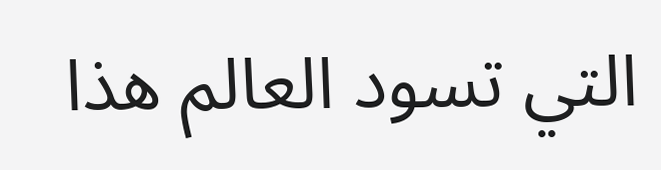التي تسود العالم هذا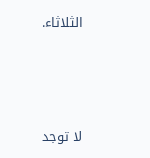الثلاثاء.



لا توجد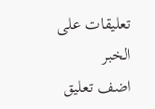تعليقات على الخبر
اضف تعليق